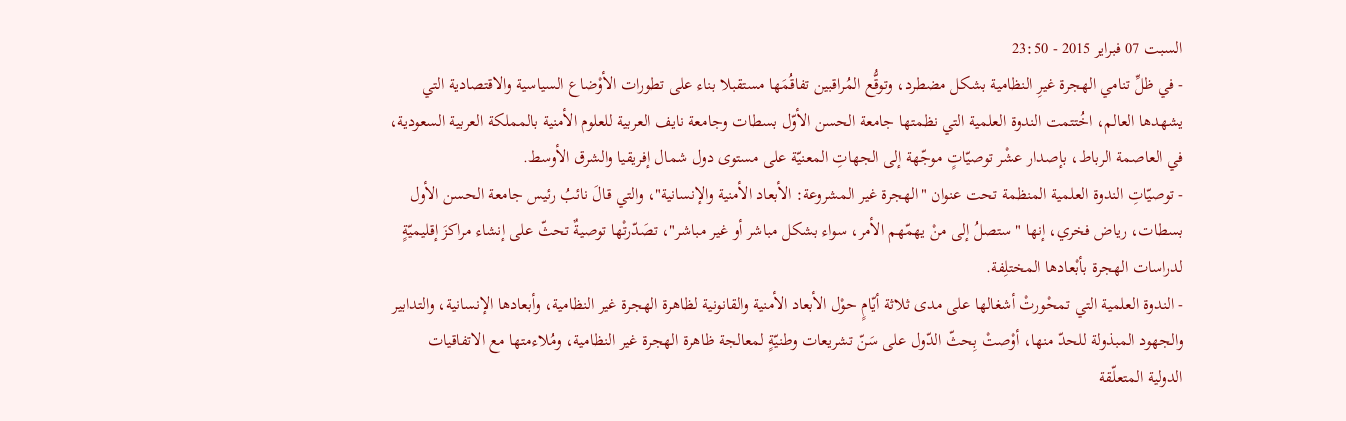السبت 07 فبراير 2015 - 23:50
- في ظلِّ تنامي الهجرة غيرِ النظامية بشكل مضطرد، وتوقُّع المُراقبين تفاقُمَها مستقبلا بناء على تطورات الأوْضاع السياسية والاقتصادية التي يشهدها العالم، اخُتتمت الندوة العلمية التي نظمتها جامعة الحسن الأوّل بسطات وجامعة نايف العربية للعلوم الأمنية بالمملكة العربية السعودية، في العاصمة الرباط، بإصدار عشْر توصيّاتٍ موجّهة إلى الجهاتِ المعنيّة على مستوى دول شمال إفريقيا والشرق الأوسط.
- توصيّاتِ الندوة العلمية المنظمة تحت عنوان "الهجرة غير المشروعة: الأبعاد الأمنية والإنسانية"، والتي قالَ نائبُ رئيس جامعة الحسن الأول بسطات، رياض فخري، إنها "ستصلُ إلى منْ يهمّهم الأمر، سواء بشكل مباشر أو غير مباشر"، تصَدّرتْها توصيةٌ تحثّ على إنشاء مراكزَ إقليميّةٍ لدراسات الهجرة بأبْعادها المختلِفة.
- الندوة العلمية التي تمحْورتْ أشغالها على مدى ثلاثة أيّامٍ حوْل الأبعاد الأمنية والقانونية لظاهرة الهجرة غير النظامية، وأبعادها الإنسانية، والتدابير والجهود المبذولة للحدّ منها، أوْصتْ بِحثّ الدّول على سَنّ تشريعات وطنيّةٍ لمعالجة ظاهرة الهجرة غير النظامية، ومُلاءمتها مع الاتفاقيات الدولية المتعلّقة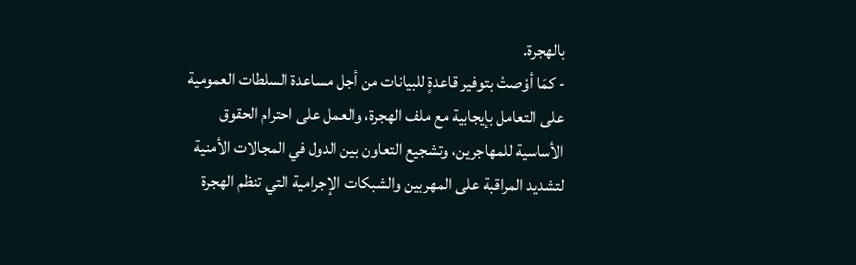بالهجرة.
- كمَا أوْصتْ بتوفير قاعدةٍ للبيانات من أجل مساعدة السلطات العمومية على التعامل بإيجابية مع ملف الهجرة، والعمل على احترام الحقوق الأساسية للمهاجرين، وتشجيع التعاون بين الدول في المجالات الأمنية لتشديد المراقبة على المهربين والشبكات الإجرامية التي تنظم الهجرة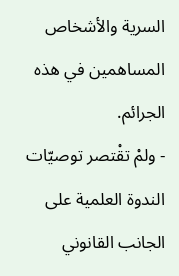السرية والأشخاص المساهمين في هذه الجرائم.
- ولمْ تقْتصر توصيّات الندوة العلمية على الجانب القانوني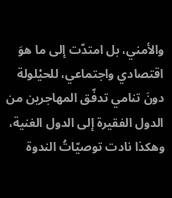والأمني، بل امتدّت إلى ما هوَ اقتصادي واجتماعي، للحيْلولة دونَ تنامي تدفّق المهاجرين من الدول الفقيرة إلى الدول الغنية، وهكذا نادت توصيّاتُ الندوة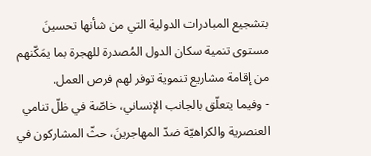بتشجيع المبادرات الدولية التي من شأنها تحسينَ مستوى تنمية سكان الدول المُصدرة للهجرة بما يمَكّنهم من إقامة مشاريع تنموية توفر لهم فرص العمل.
- وفيما يتعلّق بالجانب الإنساني، خاصّة في ظلّ تنامي العنصرية والكراهيّة ضدّ المهاجرينَ، حثّ المشاركون في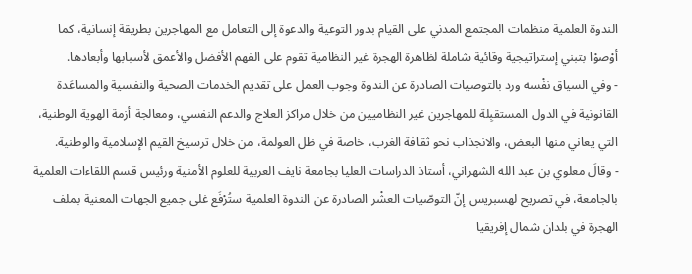الندوة العلمية منظمات المجتمع المدني على القيام بدور التوعية والدعوة إلى التعامل مع المهاجرين بطريقة إنسانية، كما أوْصوْا بتبني إستراتيجية وقائية شاملة لظاهرة الهجرة غير النظامية تقوم على الفهم الأفضل والأعمق لأسبابها وأبعادها.
- وفي السياق نفْسه ورد بالتوصيات الصادرة عن الندوة وجوب العمل على تقديم الخدمات الصحية والنفسية والمساعَدة القانونية في الدول المستقبِلة للمهاجرين غير النظاميين من خلال مراكز العلاج والدعم النفسي، ومعالجة أزمة الهوية الوطنية، التي يعاني منها البعض، والانجذاب نحو ثقافة الغرب، خاصة في ظل العولمة، من خلال ترسيخ القيم الإسلامية والوطنية.
- وقالَ معلوي بن عبد الله الشهراني، أستاذ الدراسات العليا بجامعة نايف العربية للعلوم الأمنية ورئيس قسم اللقاءات العلمية بالجامعة، في تصريح لهسبريس إنّ التوصّيات العشْر الصادرة عن الندوة العلمية ستُرْفَع غلى جميع الجهات المعنية بملف الهجرة في بلدان شمال إفريقيا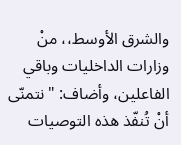والشرق الأوسط،، منْ وزارات الداخليات وباقي الفاعلين، وأضاف: "نتمنّى أنْ تُنفّذ هذه التوصيات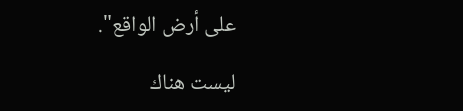على أرض الواقع".

ليست هناك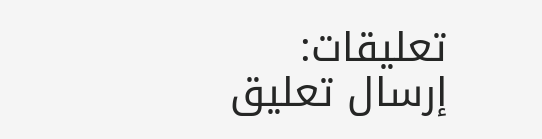تعليقات:
إرسال تعليق